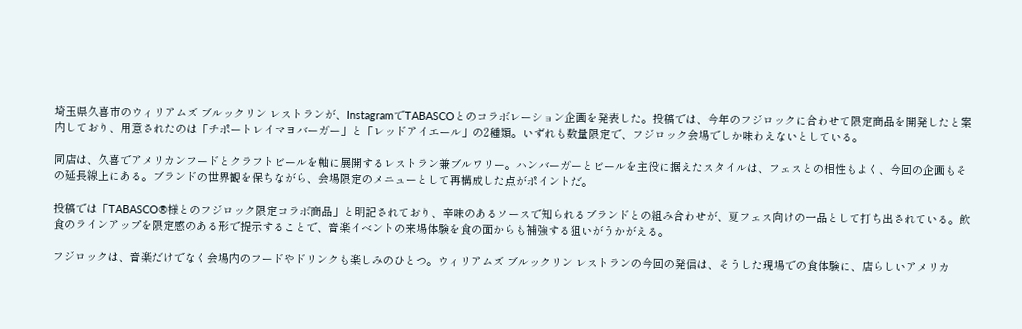埼玉県久喜市のウィリアムズ ブルックリン レストランが、InstagramでTABASCOとのコラボレーション企画を発表した。投稿では、今年のフジロックに合わせて限定商品を開発したと案内しており、用意されたのは「チポートレイマヨバーガー」と「レッドアイエール」の2種類。いずれも数量限定で、フジロック会場でしか味わえないとしている。

同店は、久喜でアメリカンフードとクラフトビールを軸に展開するレストラン兼ブルワリー。ハンバーガーとビールを主役に据えたスタイルは、フェスとの相性もよく、今回の企画もその延長線上にある。ブランドの世界観を保ちながら、会場限定のメニューとして再構成した点がポイントだ。

投稿では「TABASCO®様とのフジロック限定コラボ商品」と明記されており、辛味のあるソースで知られるブランドとの組み合わせが、夏フェス向けの一品として打ち出されている。飲食のラインアップを限定感のある形で提示することで、音楽イベントの来場体験を食の面からも補強する狙いがうかがえる。

フジロックは、音楽だけでなく会場内のフードやドリンクも楽しみのひとつ。ウィリアムズ ブルックリン レストランの今回の発信は、そうした現場での食体験に、店らしいアメリカ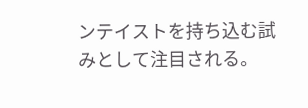ンテイストを持ち込む試みとして注目される。